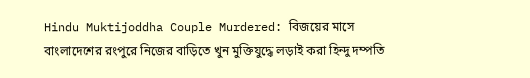Hindu Muktijoddha Couple Murdered: বিজয়ের মাসে বাংলাদেশের রংপুরে নিজের বাড়িতে খুন মুক্তিযুদ্ধে লড়াই করা হিন্দু দম্পতি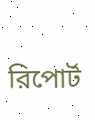রিপোর্ট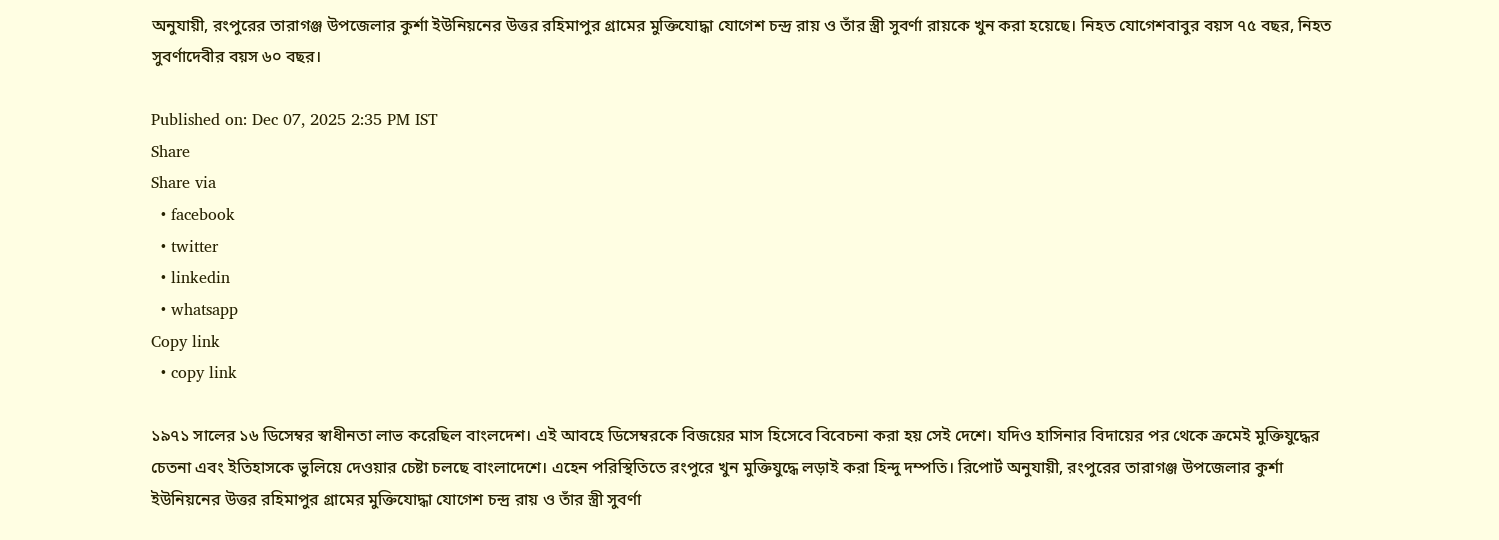অনুযায়ী, রংপুরের তারাগঞ্জ উপজেলার কুর্শা ইউনিয়নের উত্তর রহিমাপুর গ্রামের মুক্তিযোদ্ধা যোগেশ চন্দ্র রায় ও তাঁর স্ত্রী সুবর্ণা রায়কে খুন করা হয়েছে। নিহত যোগেশবাবুর বয়স ৭৫ বছর, নিহত সুবর্ণাদেবীর বয়স ৬০ বছর।

Published on: Dec 07, 2025 2:35 PM IST
Share
Share via
  • facebook
  • twitter
  • linkedin
  • whatsapp
Copy link
  • copy link

১৯৭১ সালের ১৬ ডিসেম্বর স্বাধীনতা লাভ করেছিল বাংলদেশ। এই আবহে ডিসেম্বরকে বিজয়ের মাস হিসেবে বিবেচনা করা হয় সেই দেশে। যদিও হাসিনার বিদায়ের পর থেকে ক্রমেই মুক্তিযুদ্ধের চেতনা এবং ইতিহাসকে ভুলিয়ে দেওয়ার চেষ্টা চলছে বাংলাদেশে। এহেন পরিস্থিতিতে রংপুরে খুন মুক্তিযুদ্ধে লড়াই করা হিন্দু দম্পতি। রিপোর্ট অনুযায়ী, রংপুরের তারাগঞ্জ উপজেলার কুর্শা ইউনিয়নের উত্তর রহিমাপুর গ্রামের মুক্তিযোদ্ধা যোগেশ চন্দ্র রায় ও তাঁর স্ত্রী সুবর্ণা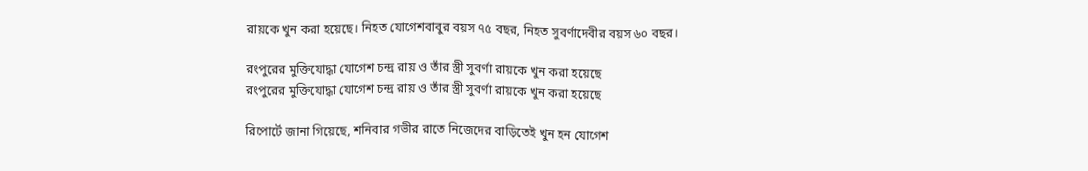রায়কে খুন করা হয়েছে। নিহত যোগেশবাবুর বয়স ৭৫ বছর, নিহত সুবর্ণাদেবীর বয়স ৬০ বছর।

রংপুরের মুক্তিযোদ্ধা যোগেশ চন্দ্র রায় ও তাঁর স্ত্রী সুবর্ণা রায়কে খুন করা হয়েছে
রংপুরের মুক্তিযোদ্ধা যোগেশ চন্দ্র রায় ও তাঁর স্ত্রী সুবর্ণা রায়কে খুন করা হয়েছে

রিপোর্টে জানা গিয়েছে, শনিবার গভীর রাতে নিজেদের বাড়িতেই খুন হন যোগেশ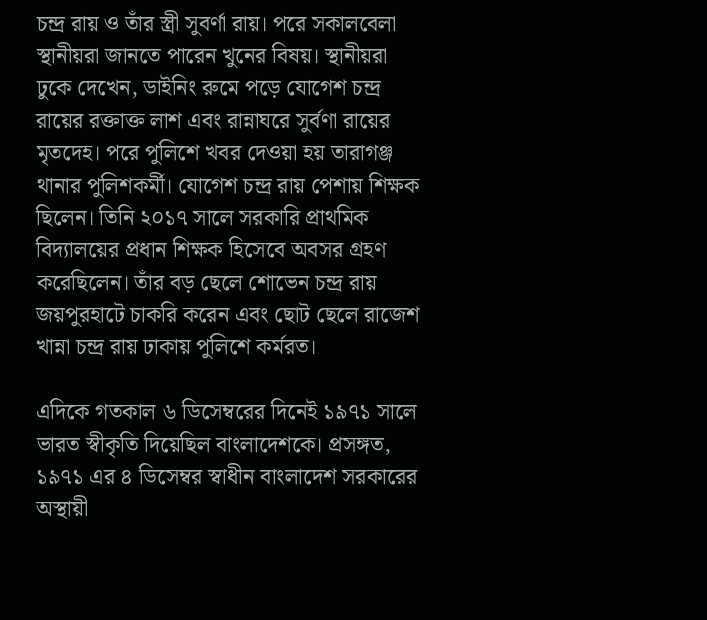চন্দ্র রায় ও তাঁর স্ত্রী সুবর্ণা রায়। পরে সকালবেলা স্থানীয়রা জানতে পারেন খুনের বিষয়। স্থানীয়রা ঢুকে দেখেন, ডাইনিং রুমে পড়ে যোগেশ চন্দ্র রায়ের রক্তাক্ত লাশ এবং রান্নাঘরে সুর্বণা রায়ের মৃতদেহ। পরে পুলিশে খবর দেওয়া হয় তারাগঞ্জ থানার পুলিশকর্মী। যোগেশ চন্দ্র রায় পেশায় শিক্ষক ছিলেন। তিনি ২০১৭ সালে সরকারি প্রাথমিক বিদ্যালয়ের প্রধান শিক্ষক হিসেবে অবসর গ্রহণ করেছিলেন। তাঁর বড় ছেলে শোভেন চন্দ্র রায় জয়পুরহাটে চাকরি করেন এবং ছোট ছেলে রাজেশ খান্না চন্দ্র রায় ঢাকায় পুলিশে কর্মরত।

এদিকে গতকাল ৬ ডিসেম্বরের দিনেই ১৯৭১ সালে ভারত স্বীকৃতি দিয়েছিল বাংলাদেশকে। প্রসঙ্গত, ১৯৭১ এর ৪ ডিসেম্বর স্বাধীন বাংলাদেশ সরকারের অস্থায়ী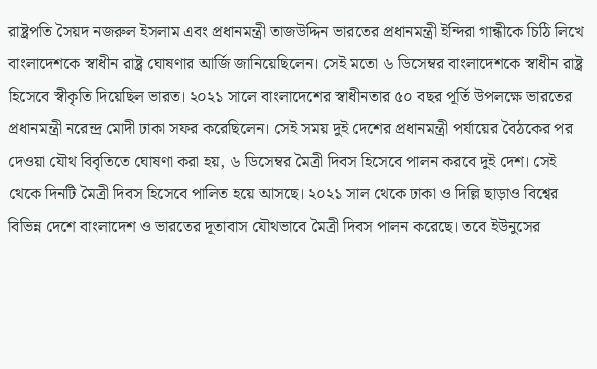রাষ্ট্রপতি সৈয়দ নজরুল ইসলাম এবং প্রধানমন্ত্রী তাজউদ্দিন ভারতের প্রধানমন্ত্রী ইন্দিরা গান্ধীকে চিঠি লিখে বাংলাদেশকে স্বাধীন রাষ্ট্র ঘোষণার আর্জি জানিয়েছিলেন। সেই মতো ৬ ডিসেম্বর বাংলাদেশকে স্বাধীন রাষ্ট্র হিসেবে স্বীকৃতি দিয়েছিল ভারত। ২০২১ সালে বাংলাদেশের স্বাধীনতার ৫০ বছর পূর্তি উপলক্ষে ভারতের প্রধানমন্ত্রী নরেন্দ্র মোদী ঢাকা সফর করেছিলেন। সেই সময় দুই দেশের প্রধানমন্ত্রী পর্যায়ের বৈঠকের পর দেওয়া যৌথ বিবৃতিতে ঘোষণা করা হয়, ৬ ডিসেম্বর মৈত্রী দিবস হিসেবে পালন করবে দুই দেশ। সেই থেকে দিনটি মৈত্রী দিবস হিসেবে পালিত হয়ে আসছে। ২০২১ সাল থেকে ঢাকা ও দিল্লি ছাড়াও বিশ্বের বিভিন্ন দেশে বাংলাদেশ ও ভারতের দূতাবাস যৌথভাবে মৈত্রী দিবস পালন করেছে। তবে ইউনুসের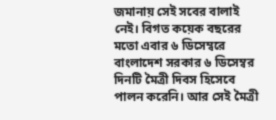জমানায় সেই সবের বালাই নেই। বিগত কয়েক বছরের মতো এবার ৬ ডিসেম্বরে বাংলাদেশ সরকার ৬ ডিসেম্বর দিনটি মৈত্রী দিবস হিসেবে পালন করেনি। আর সেই মৈত্রী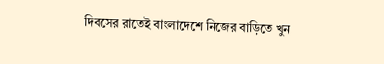দিবসের রাতেই বাংলাদেশে নিজের বাড়িতে খুন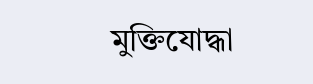মুক্তিযোদ্ধা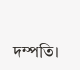দম্পতি।